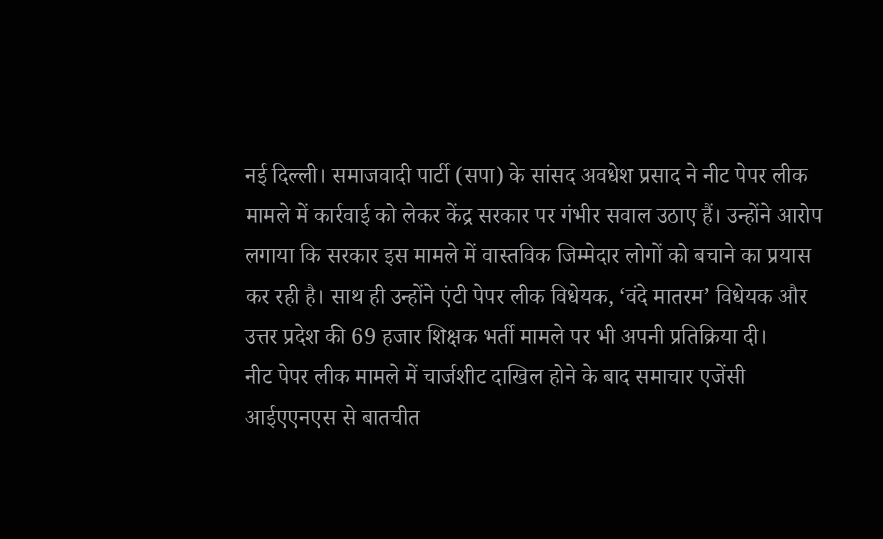नई दिल्ली। समाजवादी पार्टी (सपा) के सांसद अवधेश प्रसाद ने नीट पेपर लीक मामले में कार्रवाई को लेकर केंद्र सरकार पर गंभीर सवाल उठाए हैं। उन्होंने आरोप लगाया कि सरकार इस मामले में वास्तविक जिम्मेदार लोगों को बचाने का प्रयास कर रही है। साथ ही उन्होंने एंटी पेपर लीक विधेयक, ‘वंदे मातरम’ विधेयक और उत्तर प्रदेश की 69 हजार शिक्षक भर्ती मामले पर भी अपनी प्रतिक्रिया दी।
नीट पेपर लीक मामले में चार्जशीट दाखिल होने के बाद समाचार एजेंसी आईएएनएस से बातचीत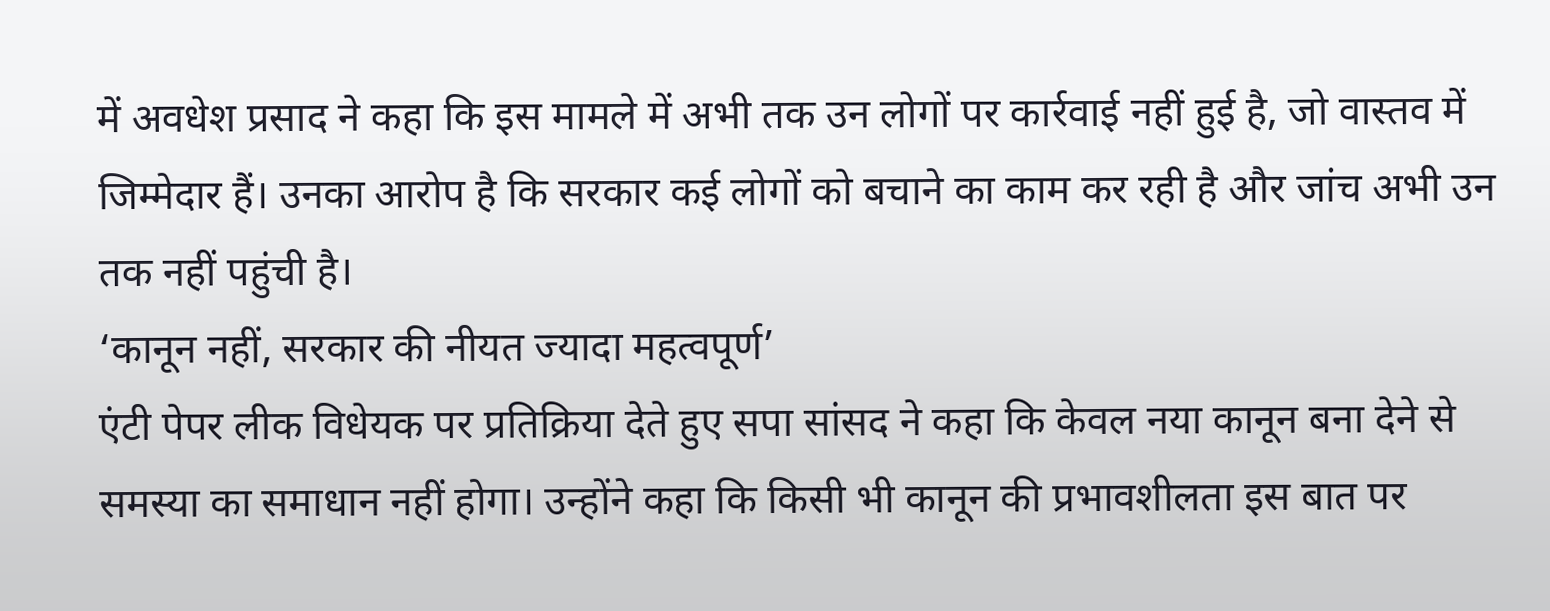में अवधेश प्रसाद ने कहा कि इस मामले में अभी तक उन लोगों पर कार्रवाई नहीं हुई है, जो वास्तव में जिम्मेदार हैं। उनका आरोप है कि सरकार कई लोगों को बचाने का काम कर रही है और जांच अभी उन तक नहीं पहुंची है।
‘कानून नहीं, सरकार की नीयत ज्यादा महत्वपूर्ण’
एंटी पेपर लीक विधेयक पर प्रतिक्रिया देते हुए सपा सांसद ने कहा कि केवल नया कानून बना देने से समस्या का समाधान नहीं होगा। उन्होंने कहा कि किसी भी कानून की प्रभावशीलता इस बात पर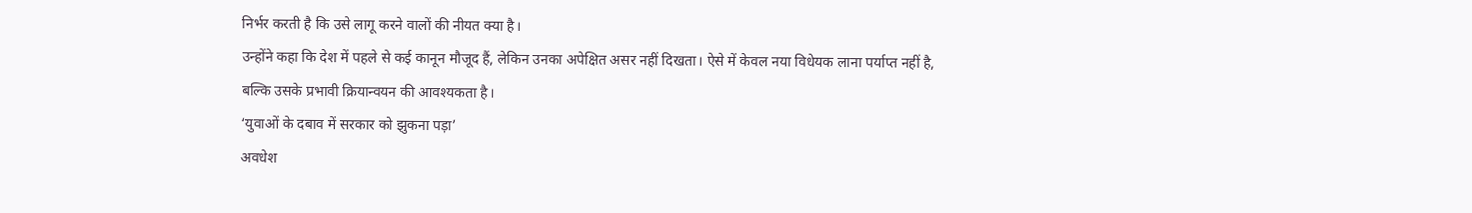निर्भर करती है कि उसे लागू करने वालों की नीयत क्या है।
उन्होंने कहा कि देश में पहले से कई कानून मौजूद हैं, लेकिन उनका अपेक्षित असर नहीं दिखता। ऐसे में केवल नया विधेयक लाना पर्याप्त नहीं है, बल्कि उसके प्रभावी क्रियान्वयन की आवश्यकता है।
‘युवाओं के दबाव में सरकार को झुकना पड़ा’
अवधेश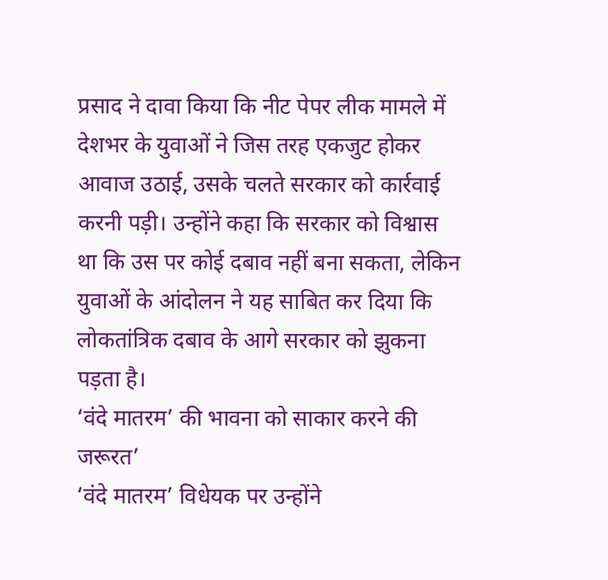प्रसाद ने दावा किया कि नीट पेपर लीक मामले में देशभर के युवाओं ने जिस तरह एकजुट होकर आवाज उठाई, उसके चलते सरकार को कार्रवाई करनी पड़ी। उन्होंने कहा कि सरकार को विश्वास था कि उस पर कोई दबाव नहीं बना सकता, लेकिन युवाओं के आंदोलन ने यह साबित कर दिया कि लोकतांत्रिक दबाव के आगे सरकार को झुकना पड़ता है।
‘वंदे मातरम’ की भावना को साकार करने की जरूरत’
‘वंदे मातरम’ विधेयक पर उन्होंने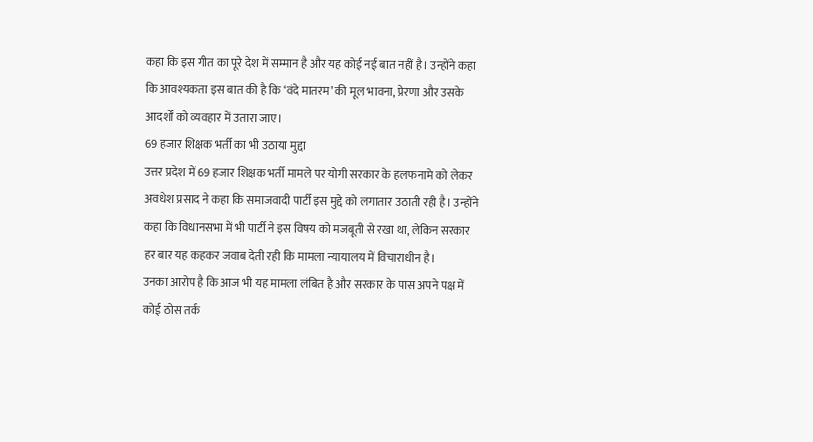कहा कि इस गीत का पूरे देश में सम्मान है और यह कोई नई बात नहीं है। उन्होंने कहा कि आवश्यकता इस बात की है कि ‘वंदे मातरम’ की मूल भावना, प्रेरणा और उसके आदर्शों को व्यवहार में उतारा जाए।
69 हजार शिक्षक भर्ती का भी उठाया मुद्दा
उत्तर प्रदेश में 69 हजार शिक्षक भर्ती मामले पर योगी सरकार के हलफनामे को लेकर अवधेश प्रसाद ने कहा कि समाजवादी पार्टी इस मुद्दे को लगातार उठाती रही है। उन्होंने कहा कि विधानसभा में भी पार्टी ने इस विषय को मजबूती से रखा था, लेकिन सरकार हर बार यह कहकर जवाब देती रही कि मामला न्यायालय में विचाराधीन है।
उनका आरोप है कि आज भी यह मामला लंबित है और सरकार के पास अपने पक्ष में कोई ठोस तर्क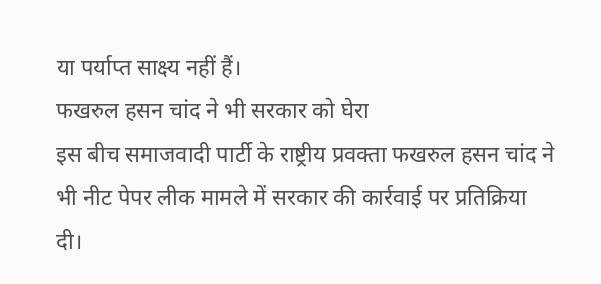या पर्याप्त साक्ष्य नहीं हैं।
फखरुल हसन चांद ने भी सरकार को घेरा
इस बीच समाजवादी पार्टी के राष्ट्रीय प्रवक्ता फखरुल हसन चांद ने भी नीट पेपर लीक मामले में सरकार की कार्रवाई पर प्रतिक्रिया दी।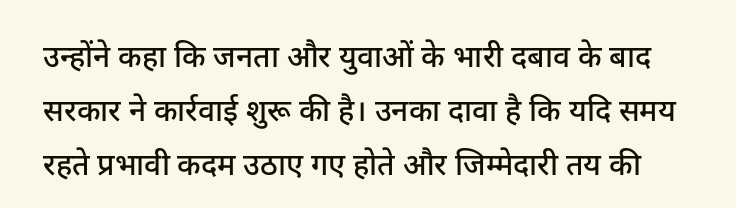उन्होंने कहा कि जनता और युवाओं के भारी दबाव के बाद सरकार ने कार्रवाई शुरू की है। उनका दावा है कि यदि समय रहते प्रभावी कदम उठाए गए होते और जिम्मेदारी तय की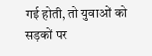गई होती, तो युवाओं को सड़कों पर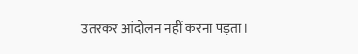उतरकर आंदोलन नहीं करना पड़ता।